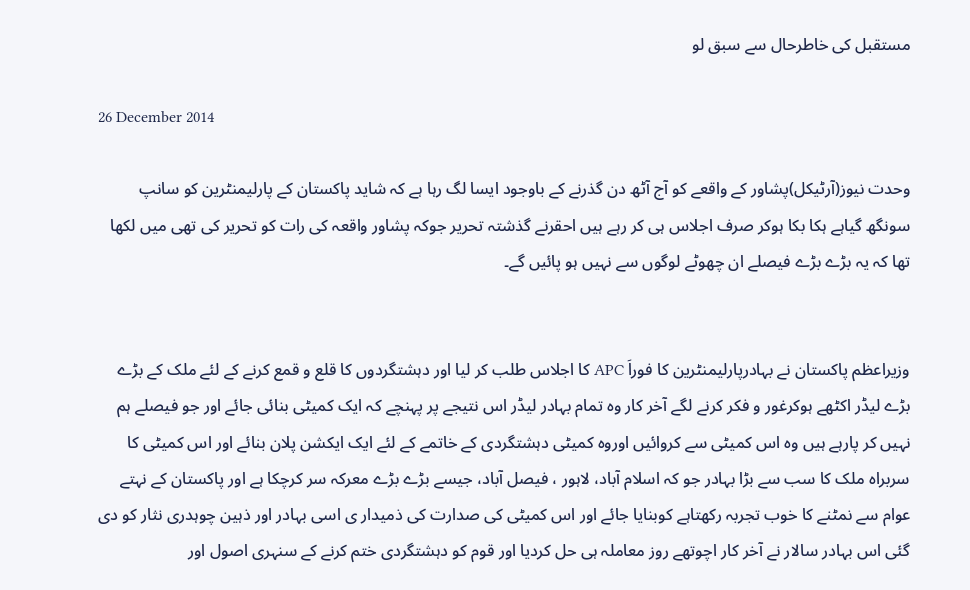مستقبل کی خاطرحال سے سبق لو

26 December 2014

وحدت نیوز(آرٹیکل)پشاور کے واقعے کو آج آٹھ دن گذرنے کے باوجود ایسا لگ رہا ہے کہ شاید پاکستان کے پارلیمنٹرین کو سانپ سونگھ گیاہے ہکا بکا ہوکر صرف اجلاس ہی کر رہے ہیں احقرنے گذشتہ تحریر جوکہ پشاور واقعہ کی رات کو تحریر کی تھی میں لکھا تھا کہ یہ بڑے بڑے فیصلے ان چھوٹے لوگوں سے نہیں ہو پائیں گے۔


وزیراعظم پاکستان نے بہادرپارلیمنٹرین کا فوراَ APC کا اجلاس طلب کر لیا اور دہشتگردوں کا قلع و قمع کرنے کے لئے ملک کے بڑے بڑے لیڈر اکٹھے ہوکرغور و فکر کرنے لگے آخر کار وہ تمام بہادر لیڈر اس نتیجے پر پہنچے کہ ایک کمیٹی بنائی جائے اور جو فیصلے ہم نہیں کر پارہے ہیں وہ اس کمیٹی سے کروائیں اوروہ کمیٹی دہشتگردی کے خاتمے کے لئے ایک ایکشن پلان بنائے اور اس کمیٹی کا سربراہ ملک کا سب سے بڑا بہادر جو کہ اسلام آباد، لاہور ، فیصل آباد، جیسے بڑے بڑے معرکہ سر کرچکا ہے اور پاکستان کے نہتے عوام سے نمٹنے کا خوب تجربہ رکھتاہے کوبنایا جائے اور اس کمیٹی کی صدارت کی ذمیدار ی اسی بہادر اور ذہین چوہدری نثار کو دی گئی اس بہادر سالار نے آخر کار اچوتھے روز معاملہ ہی حل کردیا اور قوم کو دہشتگردی ختم کرنے کے سنہری اصول اور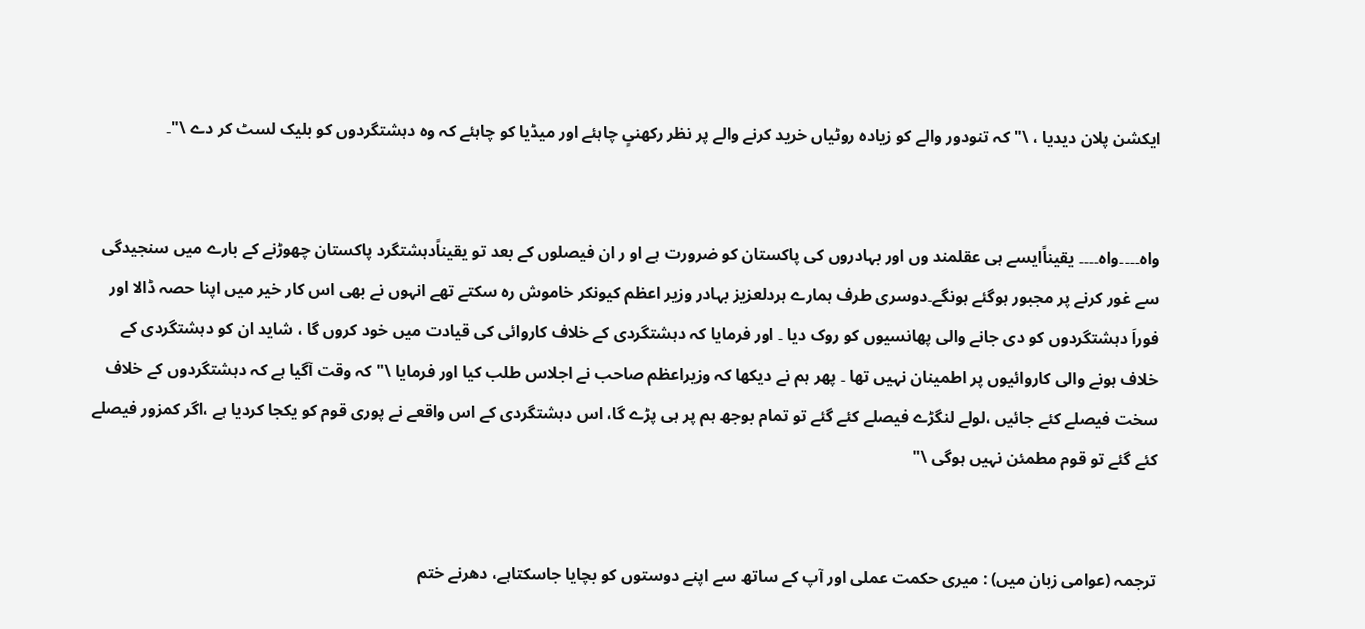ایکشن پلان دیدیا ، \"کہ تنودور والے کو زیادہ روٹیاں خرید کرنے والے پر نظر رکھنیٍ چاہئے اور میڈیا کو چاہئے کہ وہ دہشتگردوں کو بلیک لسٹ کر دے \"۔


واہ۔۔۔۔واہ۔۔۔۔ یقیناًایسے ہی عقلمند وں اور بہادروں کی پاکستان کو ضرورت ہے او ر ان فیصلوں کے بعد تو یقیناًدہشتگرد پاکستان چھوڑنے کے بارے میں سنجیدگی سے غور کرنے پر مجبور ہوگئے ہونگے۔دوسری طرف ہمارے ہردلعزیز بہادر وزیر اعظم کیونکر خاموش رہ سکتے تھے انہوں نے بھی اس کار خیر میں اپنا حصہ ڈالا اور فوراَ دہشتگردوں کو دی جانے والی پھانسیوں کو روک دیا ۔ اور فرمایا کہ دہشتگردی کے خلاف کاروائی کی قیادت میں خود کروں گا ، شاید ان کو دہشتگردی کے خلاف ہونے والی کاروائیوں پر اطمینان نہیں تھا ۔ پھر ہم نے دیکھا کہ وزیراعظم صاحب نے اجلاس طلب کیا اور فرمایا \"کہ وقت آگیا ہے کہ دہشتگردوں کے خلاف سخت فیصلے کئے جائیں ،لولے لنگڑے فیصلے کئے گئے تو تمام بوجھ ہم پر ہی پڑے گا، اس دہشتگردی کے اس واقعے نے پوری قوم کو یکجا کردیا ہے ،اگر کمزور فیصلے کئے گئے تو قوم مطمئن نہیں ہوگی \"


ترجمہ (عوامی زبان میں) : میری حکمت عملی اور آپ کے ساتھ سے اپنے دوستوں کو بچایا جاسکتاہے، دھرنے ختم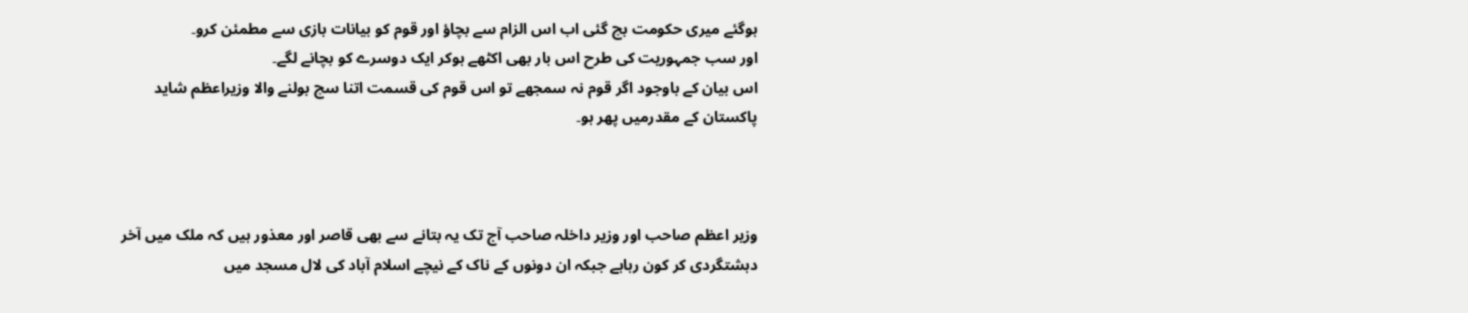ہوگئے میری حکومت بچ گئی اب اس الزام سے بچاؤ اور قوم کو بیانات بازی سے مطمئن کرو۔
اور سب جمہوریت کی طرح اس بار بھی اکٹھے ہوکر ایک دوسرے کو بچانے لگے۔
اس بیان کے باوجود اگر قوم نہ سمجھے تو اس قوم کی قسمت اتنا سچ بولنے والا وزیراعظم شاید پاکستان کے مقدرمیں پھر ہو۔



وزیر اعظم صاحب اور وزیر داخلہ صاحب آج تک یہ بتانے سے بھی قاصر اور معذور ہیں کہ ملک میں آخر دہشتگردی کر کون رہاہے جبکہ ان دونوں کے ناک کے نیچے اسلام آباد کی لال مسجد میں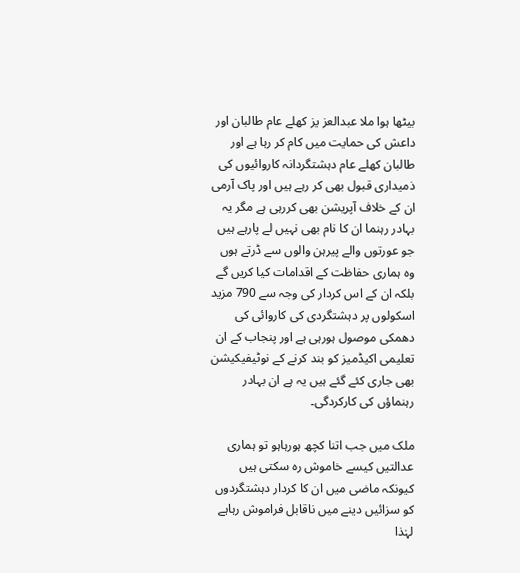بیٹھا ہوا ملا عبدالعز یز کھلے عام طالبان اور داعش کی حمایت میں کام کر رہا ہے اور طالبان کھلے عام دہشتگردانہ کاروائیوں کی ذمیداری قبول بھی کر رہے ہیں اور پاک آرمی ان کے خلاف آپریشن بھی کررہی ہے مگر یہ بہادر رہنما ان کا نام بھی نہیں لے پارہے ہیں جو عورتوں والے پیرہن والوں سے ڈرتے ہوں وہ ہماری حفاظت کے اقدامات کیا کریں گے بلکہ ان کے اس کردار کی وجہ سے 790 مزید اسکولوں پر دہشتگردی کی کاروائی کی دھمکی موصول ہورہی ہے اور پنجاب کے ان تعلیمی اکیڈمیز کو بند کرنے کے نوٹیفیکیشن بھی جاری کئے گئے ہیں یہ ہے ان بہادر رہنماؤں کی کارکردگی۔

ملک میں جب اتنا کچھ ہورہاہو تو ہماری عدالتیں کیسے خاموش رہ سکتی ہیں کیونکہ ماضی میں ان کا کردار دہشتگردوں کو سزائیں دینے میں ناقابل فراموش رہاہے لہٰذا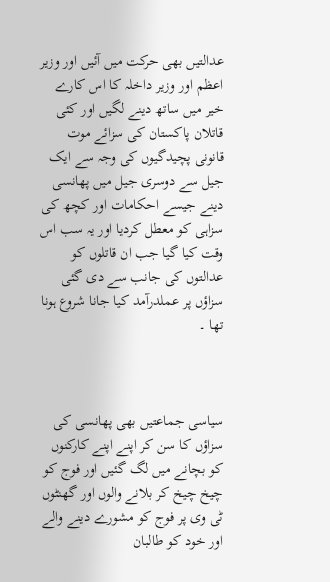عدالتیں بھی حرکت میں آئیں اور وزیر اعظم اور وزیر داخلہ کا اس کارے خیر میں ساتھ دینے لگیں اور کئی قاتلان پاکستان کی سزائے موت قانونی پچیدگیوں کی وجہ سے ایک جیل سے دوسری جیل میں پھانسی دینے جیسے احکامات اور کچھ کی سزاہی کو معطل کردیا اور یہ سب اس وقت کیا گیا جب ان قاتلوں کو عدالتوں کی جانب سے دی گئی سزاؤں پر عملدرآمد کیا جانا شروع ہونا تھا ۔



سیاسی جماعتیں بھی پھانسی کی سزاؤں کا سن کر اپنے اپنے کارکنوں کو بچانے میں لگ گئیں اور فوج کو چیخ چیخ کر بلانے والوں اور گھنٹوں ٹی وی پر فوج کو مشورے دینے والے اور خود کو طالبان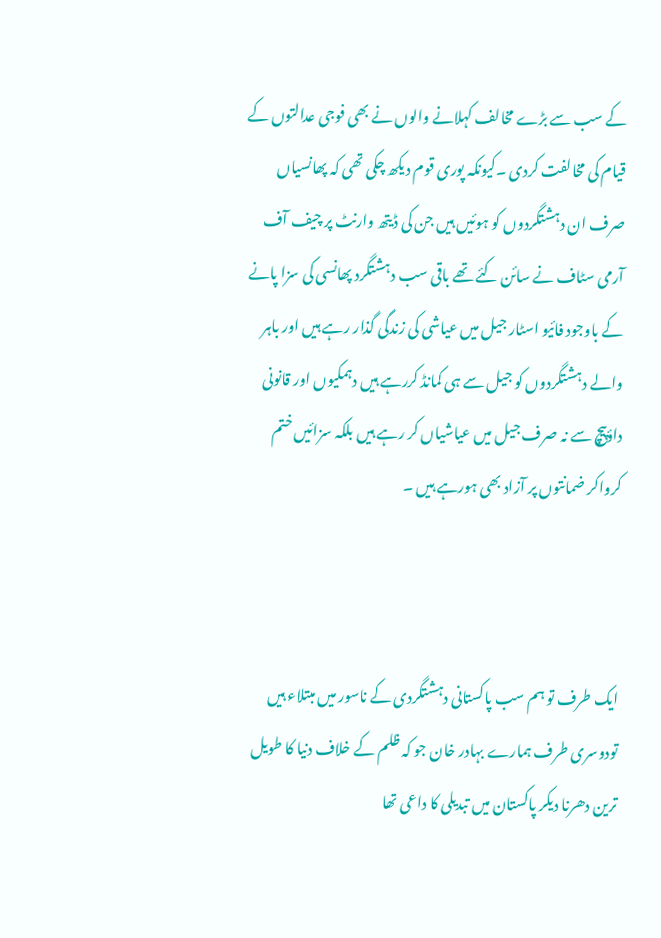کے سب سے بڑے مخالف کہلانے والوں نے بھی فوجی عدالتوں کے قیام کی مخالفت کردی ۔کیونکہ پوری قوم دیکھ چکی تھی کہ پھانسیاں صرف ان دہشتگردوں کو ہوئیں ہیں جن کی ڈیتھ وارنٹ پر چیف آف آرمی سٹاف نے سائن کئے تھے باقی سب دہشتگرد پھانسی کی سزا پانے کے باوجود فائیو اسٹار جیل میں عیاشی کی زندگی گذار رہے ہیں اور باہر والے دہشتگردوں کو جیل سے ہی کمانڈ کررہے ہیں دہمکیوں اور قانونی داؤپیچ سے نہ صرف جیل میں عیاشیاں کر رہے ہیں بلکہ سزائیں ختم کرواکر ضمانتوں پر آزاد بھی ہورہے ہیں ۔



ایک طرف تو ہم سب پاکستانی دہشتگردی کے ناسور میں مبتلاء ہیں تودوسری طرف ہمارے بہادر خان جو کہ ظلم کے خلاف دنیا کا طویل ترین دھرنا دیکر پاکستان میں تبدیلی کا داعی تھا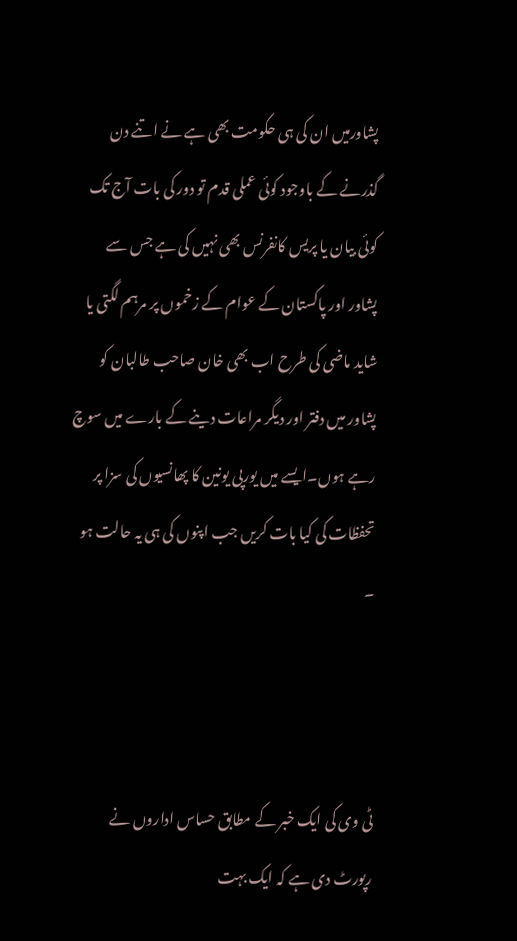پشاورمیں ان کی ہی حکومت بھی ہے نے اتنے دن گذرنے کے باوجود کوئی عملی قدم تو دور کی بات آج تک کوئی بیان یا پریس کانفرنس بھی نہیں کی ہے جس سے پشاور اور پاکستان کے عوام کے زخموں پر مرہم لگتی یا شاید ماضی کی طرح اب بھی خان صاحب طالبان کو پشاور میں دفتر اور دیگر مراعات دینے کے بارے میں سوچ رہے ہوں۔ایسے میں یورپی یونین کا پھانسیوں کی سزا پر تحفظات کی کیا بات کریں جب اپنوں کی ہی یہ حالت ہو ۔



ٹی وی کی ایک خبر کے مطابق حساس اداروں نے رپورٹ دی ہے کہ ایک بہت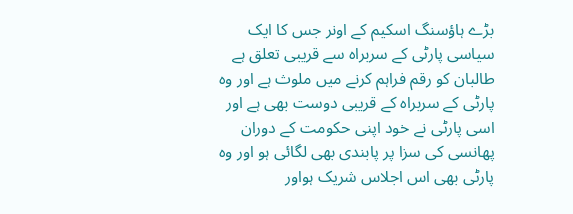بڑے ہاؤسنگ اسکیم کے اونر جس کا ایک سیاسی پارٹی کے سربراہ سے قریبی تعلق ہے طالبان کو رقم فراہم کرنے میں ملوث ہے اور وہ پارٹی کے سربراہ کے قریبی دوست بھی ہے اور اسی پارٹی نے خود اپنی حکومت کے دوران پھانسی کی سزا پر پابندی بھی لگائی ہو اور وہ پارٹی بھی اس اجلاس شریک ہواور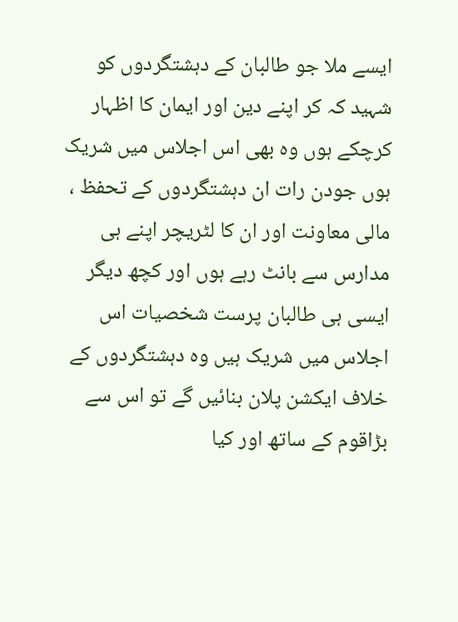ایسے ملا جو طالبان کے دہشتگردوں کو شہید کہ کر اپنے دین اور ایمان کا اظہار کرچکے ہوں وہ بھی اس اجلاس میں شریک ہوں جودن رات ان دہشتگردوں کے تحفظ ، مالی معاونت اور ان کا لٹریچر اپنے ہی مدارس سے بانٹ رہے ہوں اور کچھ دیگر ایسی ہی طالبان پرست شخصیات اس اجلاس میں شریک ہیں وہ دہشتگردوں کے خلاف ایکشن پلان بنائیں گے تو اس سے بڑاقوم کے ساتھ اور کیا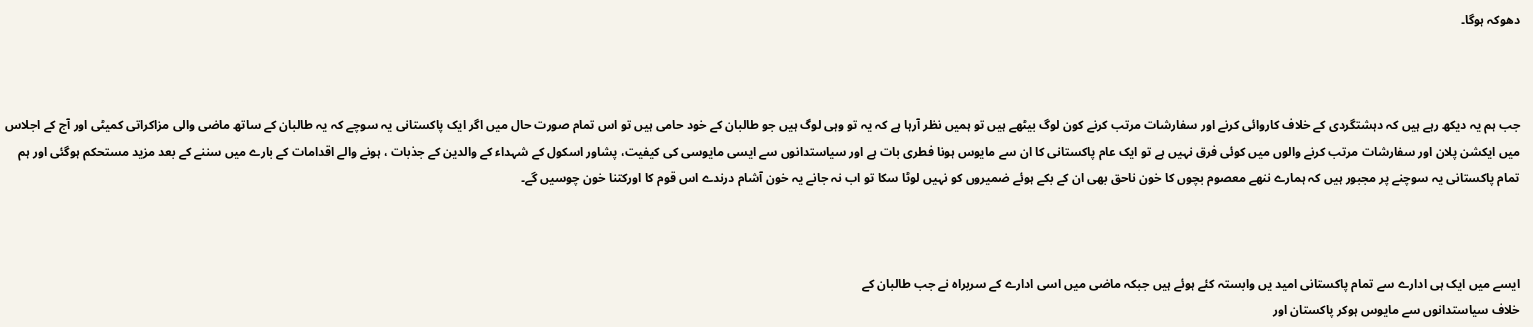دھوکہ ہوگا۔



جب ہم یہ دیکھ رہے ہیں کہ دہشتگردی کے خلاف کاروائی کرنے اور سفارشات مرتب کرنے کون لوگ بیٹھے ہیں تو ہمیں نظر آرہا ہے کہ یہ تو وہی لوگ ہیں جو طالبان کے خود حامی ہیں تو اس تمام صورت حال میں اگر ایک پاکستانی یہ سوچے کہ یہ طالبان کے ساتھ ماضی والی مزاکراتی کمیٹی اور آج کے اجلاس میں ایکشن پلان اور سفارشات مرتب کرنے والوں میں کوئی فرق نہیں ہے تو ایک عام پاکستانی کا ان سے مایوس ہونا فطری بات ہے اور سیاستدانوں سے ایسی مایوسی کی کیفیت، پشاور اسکول کے شہداء کے والدین کے جذبات ، ہونے والے اقدامات کے بارے میں سننے کے بعد مزید مستحکم ہوگئی اور ہم تمام پاکستانی یہ سوچنے پر مجبور ہیں کہ ہمارے ننھے معصوم بچوں کا خون ناحق بھی ان کے بکے ہوئے ضمیروں کو نہیں لوٹا سکا تو اب نہ جانے یہ خون آشام درندے اس قوم کا اورکتنا خون چوسیں گے۔



ایسے میں ایک ہی ادارے سے تمام پاکستانی امید یں وابستہ کئے ہوئے ہیں جبکہ ماضی میں اسی ادارے کے سربراہ نے جب طالبان کے
خلاف سیاستدانوں سے مایوس ہوکر پاکستان اور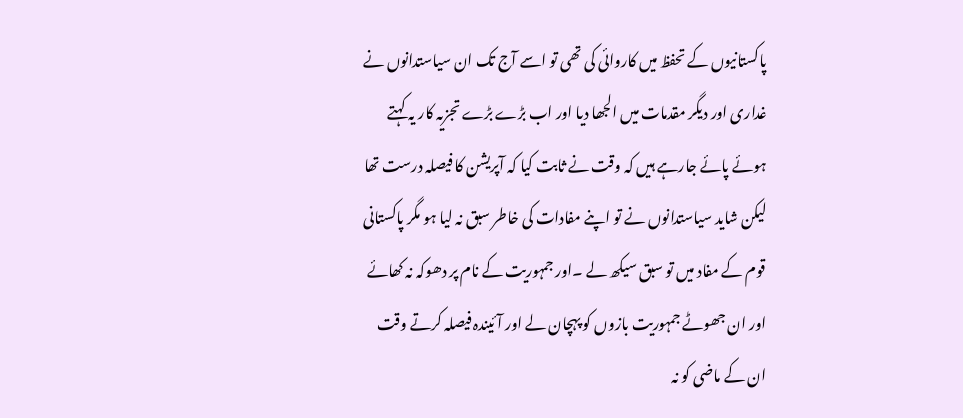پاکستانیوں کے تحفظ میں کاروائی کی تھی تو اسے آج تک ان سیاستدانوں نے غداری اور دیگر مقدمات میں الجھا دیا اور اب بڑے بڑے تجزیہ کار یہ کہتے ہوئے پائے جارہے ہیں کہ وقت نے ثابت کیا کہ آپریشن کا فیصلہ درست تھا لیکن شاید سیاستدانوں نے تو اپنے مفادات کی خاطر سبق نہ لیا ہو مگر پاکستانی قوم کے مفاد میں تو سبق سیکھ لے ۔اور جمہوریت کے نام پر دھوکہ نہ کھائے اور ان جھوٹے جمہوریت بازوں کو پہچان لے اور آئیندہ فیصلہ کرتے وقت ان کے ماضی کو نہ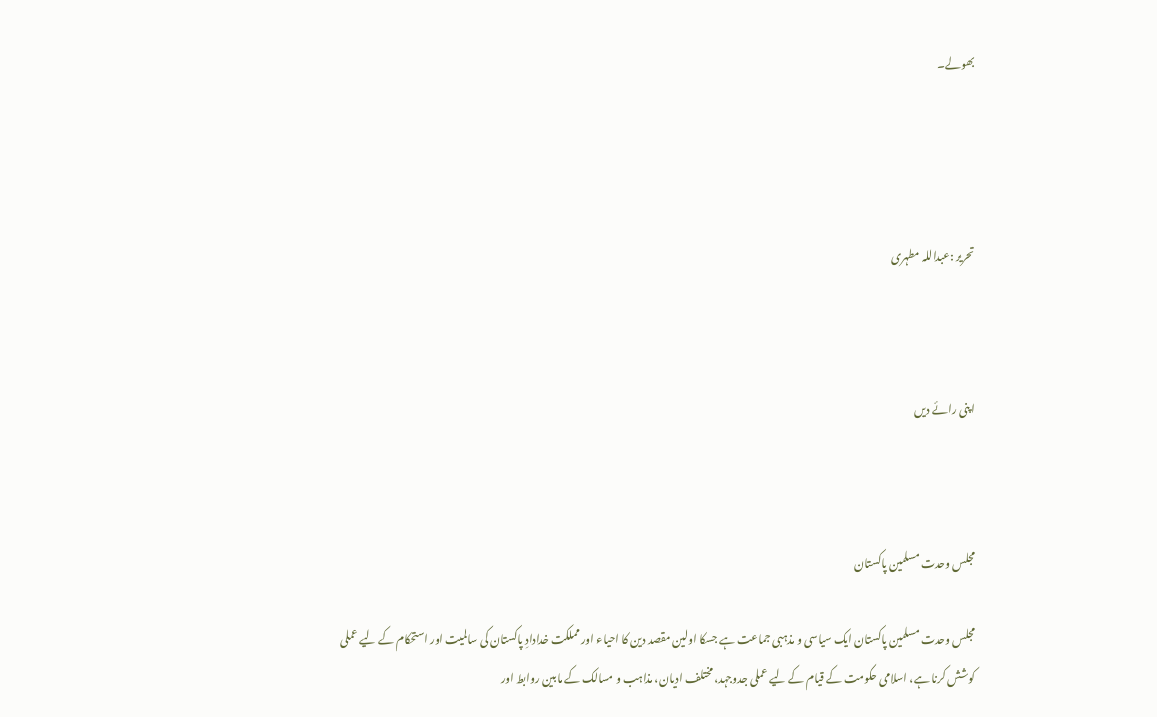بھولے۔




تحریر :عبداللہ مطہری



اپنی رائے دیں



مجلس وحدت مسلمین پاکستان

مجلس وحدت مسلمین پاکستان ایک سیاسی و مذہبی جماعت ہے جسکا اولین مقصد دین کا احیاء اور مملکت خدادادِ پاکستان کی سالمیت اور استحکام کے لیے عملی کوشش کرنا ہے، اسلامی حکومت کے قیام کے لیے عملی جدوجہد، مختلف ادیان، مذاہب و مسالک کے مابین روابط اور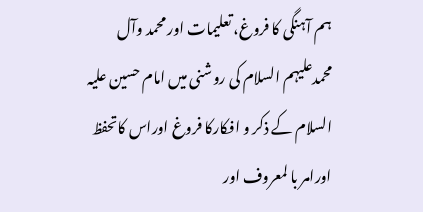ہم آہنگی کا فروغ، تعلیمات اور محمد وآل محمدعلیہم السلام کی روشنی میں امام حسین علیہ السلام کے ذکر و افکارکا فروغ اوراس کاتحفظ اورامر با لمعروف اور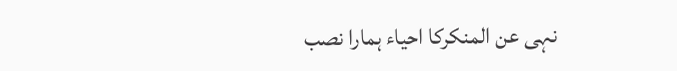نہی عن المنکرکا احیاء ہمارا نصب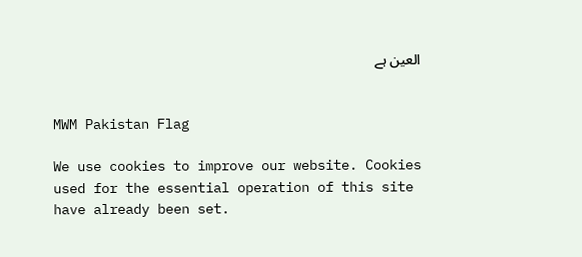العین ہے


MWM Pakistan Flag

We use cookies to improve our website. Cookies used for the essential operation of this site have already been set.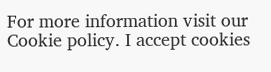For more information visit our Cookie policy. I accept cookies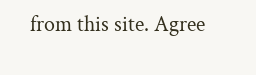from this site. Agree